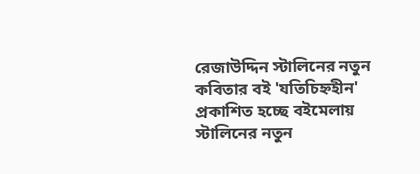রেজাউদ্দিন স্টালিনের নতুন কবিতার বই 'যতিচিহ্নহীন' প্রকাশিত হচ্ছে বইমেলায়
স্টালিনের নতুন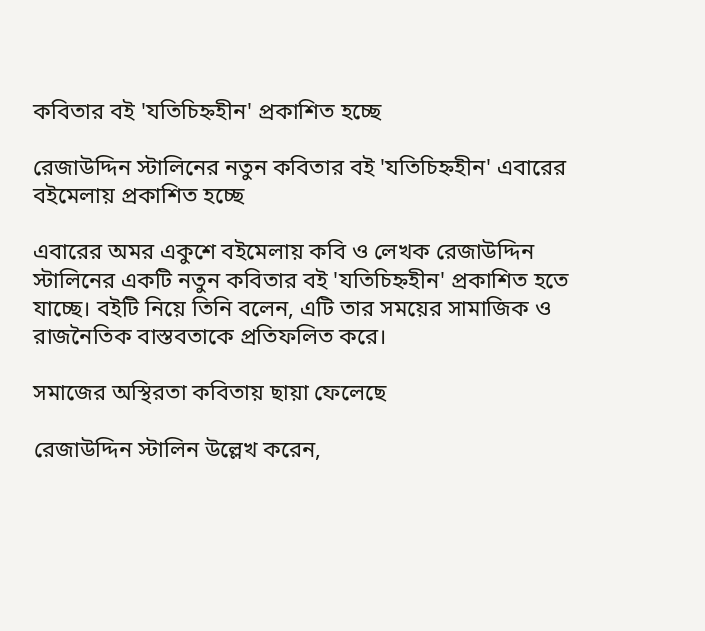কবিতার বই 'যতিচিহ্নহীন' প্রকাশিত হচ্ছে

রেজাউদ্দিন স্টালিনের নতুন কবিতার বই 'যতিচিহ্নহীন' এবারের বইমেলায় প্রকাশিত হচ্ছে

এবারের অমর একুশে বইমেলায় কবি ও লেখক রেজাউদ্দিন স্টালিনের একটি নতুন কবিতার বই 'যতিচিহ্নহীন' প্রকাশিত হতে যাচ্ছে। বইটি নিয়ে তিনি বলেন, এটি তার সময়ের সামাজিক ও রাজনৈতিক বাস্তবতাকে প্রতিফলিত করে।

সমাজের অস্থিরতা কবিতায় ছায়া ফেলেছে

রেজাউদ্দিন স্টালিন উল্লেখ করেন,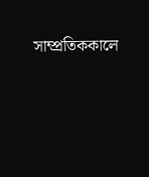সাম্প্রতিককালে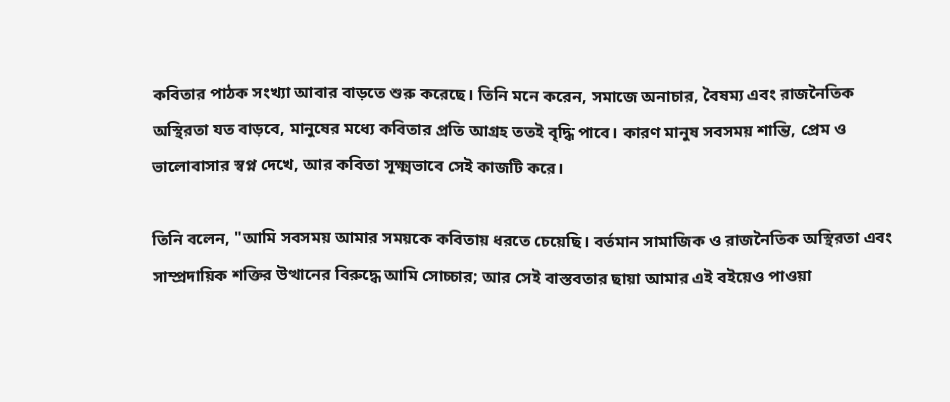কবিতার পাঠক সংখ্যা আবার বাড়তে শুরু করেছে। তিনি মনে করেন, সমাজে অনাচার, বৈষম্য এবং রাজনৈতিক অস্থিরতা যত বাড়বে, মানুষের মধ্যে কবিতার প্রতি আগ্রহ ততই বৃদ্ধি পাবে। কারণ মানুষ সবসময় শান্তি, প্রেম ও ভালোবাসার স্বপ্ন দেখে, আর কবিতা সূক্ষ্মভাবে সেই কাজটি করে।

তিনি বলেন, "আমি সবসময় আমার সময়কে কবিতায় ধরতে চেয়েছি। বর্তমান সামাজিক ও রাজনৈতিক অস্থিরতা এবং সাম্প্রদায়িক শক্তির উত্থানের বিরুদ্ধে আমি সোচ্চার; আর সেই বাস্তবতার ছায়া আমার এই বইয়েও পাওয়া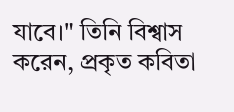যাবে।" তিনি বিশ্বাস করেন, প্রকৃত কবিতা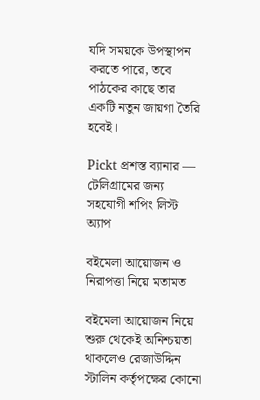যদি সময়কে উপস্থাপন করতে পারে, তবে পাঠকের কাছে তার একটি নতুন জায়গা তৈরি হবেই।

Pickt প্রশস্ত ব্যানার — টেলিগ্রামের জন্য সহযোগী শপিং লিস্ট অ্যাপ

বইমেলা আয়োজন ও নিরাপত্তা নিয়ে মতামত

বইমেলা আয়োজন নিয়ে শুরু থেকেই অনিশ্চয়তা থাকলেও রেজাউদ্দিন স্টালিন কর্তৃপক্ষের কোনো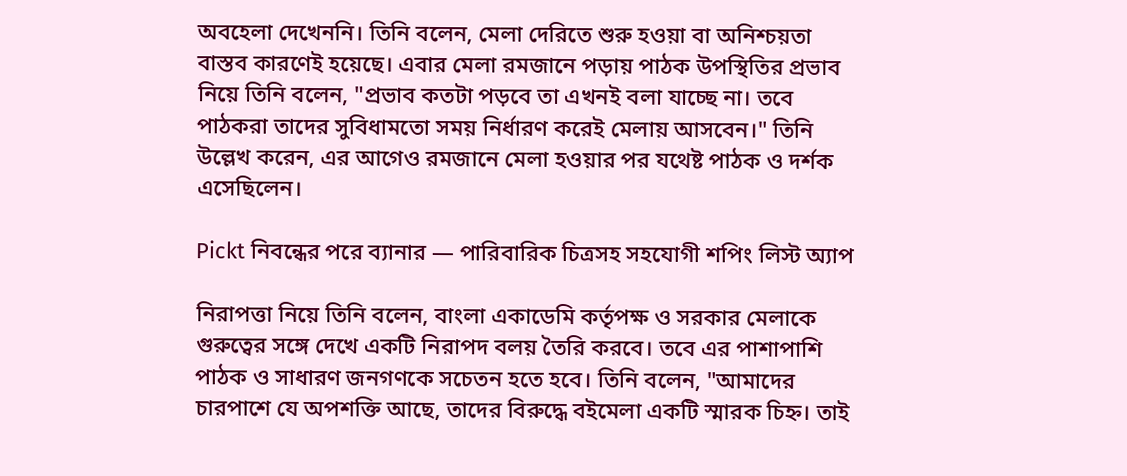অবহেলা দেখেননি। তিনি বলেন, মেলা দেরিতে শুরু হওয়া বা অনিশ্চয়তা বাস্তব কারণেই হয়েছে। এবার মেলা রমজানে পড়ায় পাঠক উপস্থিতির প্রভাব নিয়ে তিনি বলেন, "প্রভাব কতটা পড়বে তা এখনই বলা যাচ্ছে না। তবে পাঠকরা তাদের সুবিধামতো সময় নির্ধারণ করেই মেলায় আসবেন।" তিনি উল্লেখ করেন, এর আগেও রমজানে মেলা হওয়ার পর যথেষ্ট পাঠক ও দর্শক এসেছিলেন।

Pickt নিবন্ধের পরে ব্যানার — পারিবারিক চিত্রসহ সহযোগী শপিং লিস্ট অ্যাপ

নিরাপত্তা নিয়ে তিনি বলেন, বাংলা একাডেমি কর্তৃপক্ষ ও সরকার মেলাকে গুরুত্বের সঙ্গে দেখে একটি নিরাপদ বলয় তৈরি করবে। তবে এর পাশাপাশি পাঠক ও সাধারণ জনগণকে সচেতন হতে হবে। তিনি বলেন, "আমাদের চারপাশে যে অপশক্তি আছে, তাদের বিরুদ্ধে বইমেলা একটি স্মারক চিহ্ন। তাই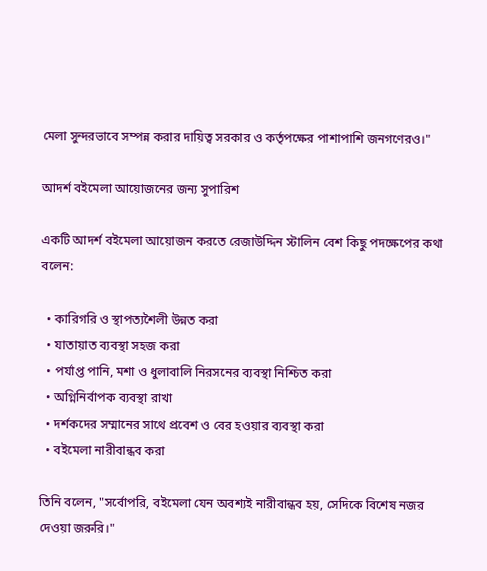মেলা সুন্দরভাবে সম্পন্ন করার দায়িত্ব সরকার ও কর্তৃপক্ষের পাশাপাশি জনগণেরও।"

আদর্শ বইমেলা আয়োজনের জন্য সুপারিশ

একটি আদর্শ বইমেলা আয়োজন করতে রেজাউদ্দিন স্টালিন বেশ কিছু পদক্ষেপের কথা বলেন:

  • কারিগরি ও স্থাপত্যশৈলী উন্নত করা
  • যাতায়াত ব্যবস্থা সহজ করা
  • পর্যাপ্ত পানি, মশা ও ধুলাবালি নিরসনের ব্যবস্থা নিশ্চিত করা
  • অগ্নিনির্বাপক ব্যবস্থা রাখা
  • দর্শকদের সম্মানের সাথে প্রবেশ ও বের হওয়ার ব্যবস্থা করা
  • বইমেলা নারীবান্ধব করা

তিনি বলেন, "সর্বোপরি, বইমেলা যেন অবশ্যই নারীবান্ধব হয়, সেদিকে বিশেষ নজর দেওয়া জরুরি।"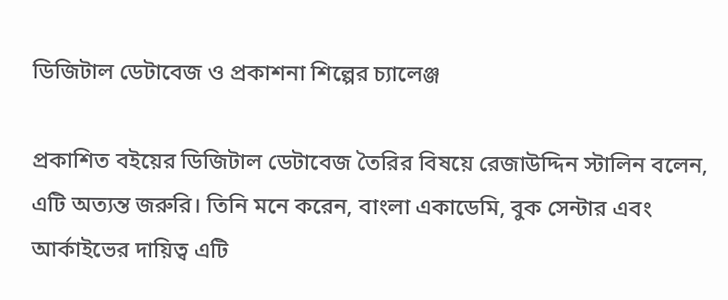ডিজিটাল ডেটাবেজ ও প্রকাশনা শিল্পের চ্যালেঞ্জ

প্রকাশিত বইয়ের ডিজিটাল ডেটাবেজ তৈরির বিষয়ে রেজাউদ্দিন স্টালিন বলেন, এটি অত্যন্ত জরুরি। তিনি মনে করেন, বাংলা একাডেমি, বুক সেন্টার এবং আর্কাইভের দায়িত্ব এটি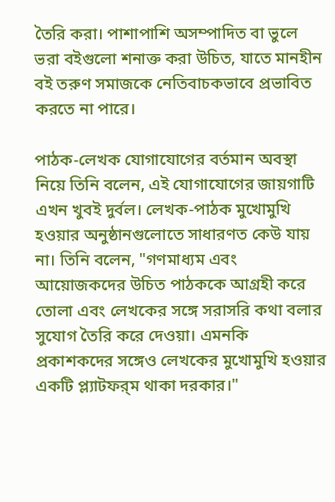তৈরি করা। পাশাপাশি অসম্পাদিত বা ভুলে ভরা বইগুলো শনাক্ত করা উচিত, যাতে মানহীন বই তরুণ সমাজকে নেতিবাচকভাবে প্রভাবিত করতে না পারে।

পাঠক-লেখক যোগাযোগের বর্তমান অবস্থা নিয়ে তিনি বলেন, এই যোগাযোগের জায়গাটি এখন খুবই দুর্বল। লেখক-পাঠক মুখোমুখি হওয়ার অনুষ্ঠানগুলোতে সাধারণত কেউ যায় না। তিনি বলেন, "গণমাধ্যম এবং আয়োজকদের উচিত পাঠককে আগ্রহী করে তোলা এবং লেখকের সঙ্গে সরাসরি কথা বলার সুযোগ তৈরি করে দেওয়া। এমনকি প্রকাশকদের সঙ্গেও লেখকের মুখোমুখি হওয়ার একটি প্ল্যাটফর্‌ম থাকা দরকার।"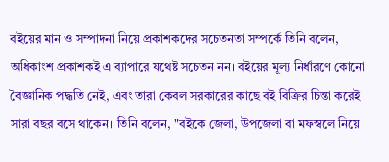বইয়ের মান ও সম্পাদনা নিয়ে প্রকাশকদের সচেতনতা সম্পর্কে তিনি বলেন, অধিকাংশ প্রকাশকই এ ব্যাপারে যথেষ্ট সচেতন নন। বইয়ের মূল্য নির্ধারণে কোনো বৈজ্ঞানিক পদ্ধতি নেই, এবং তারা কেবল সরকারের কাছে বই বিক্রির চিন্তা করেই সারা বছর বসে থাকেন। তিনি বলেন, "বইকে জেলা, উপজেলা বা মফস্বলে নিয়ে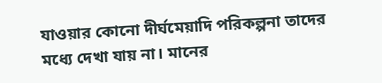যাওয়ার কোনো দীর্ঘমেয়াদি পরিকল্পনা তাদের মধ্যে দেখা যায় না। মানের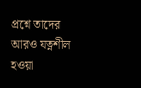প্রশ্নে তাদের আরও যত্নশীল হওয়া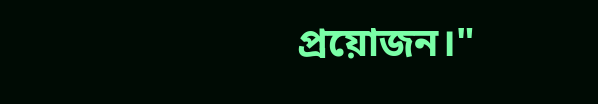প্রয়োজন।"